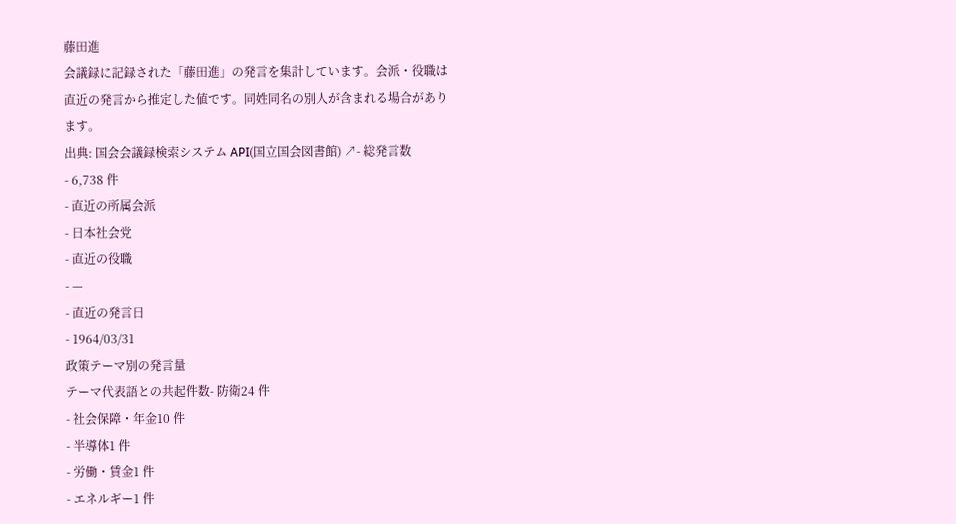藤田進
会議録に記録された「藤田進」の発言を集計しています。会派・役職は直近の発言から推定した値です。同姓同名の別人が含まれる場合があります。
出典: 国会会議録検索システム API(国立国会図書館) ↗- 総発言数
- 6,738 件
- 直近の所属会派
- 日本社会党
- 直近の役職
- —
- 直近の発言日
- 1964/03/31
政策テーマ別の発言量
テーマ代表語との共起件数- 防衛24 件
- 社会保障・年金10 件
- 半導体1 件
- 労働・賃金1 件
- エネルギー1 件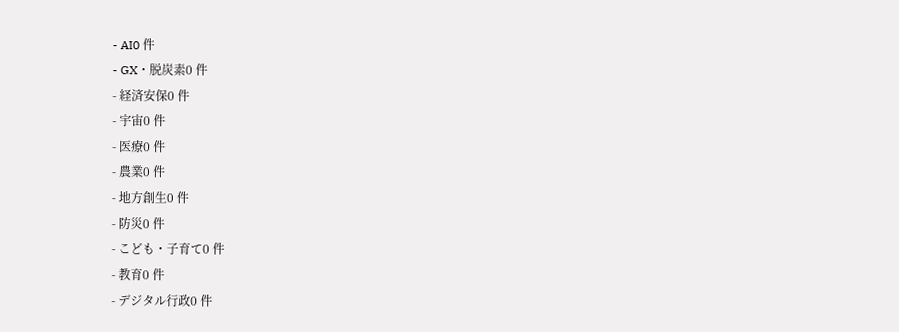- AI0 件
- GX・脱炭素0 件
- 経済安保0 件
- 宇宙0 件
- 医療0 件
- 農業0 件
- 地方創生0 件
- 防災0 件
- こども・子育て0 件
- 教育0 件
- デジタル行政0 件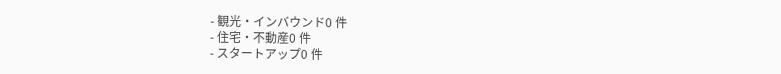- 観光・インバウンド0 件
- 住宅・不動産0 件
- スタートアップ0 件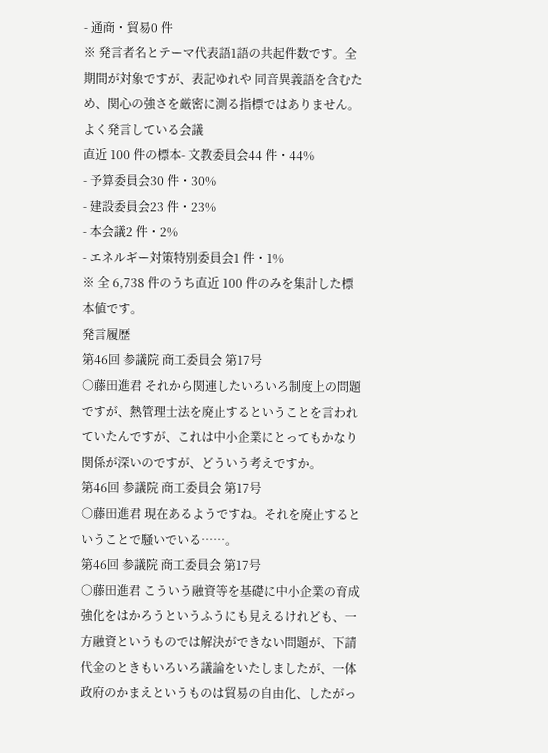- 通商・貿易0 件
※ 発言者名とテーマ代表語1語の共起件数です。全期間が対象ですが、表記ゆれや 同音異義語を含むため、関心の強さを厳密に測る指標ではありません。
よく発言している会議
直近 100 件の標本- 文教委員会44 件・44%
- 予算委員会30 件・30%
- 建設委員会23 件・23%
- 本会議2 件・2%
- エネルギー対策特別委員会1 件・1%
※ 全 6,738 件のうち直近 100 件のみを集計した標本値です。
発言履歴
第46回 参議院 商工委員会 第17号
○藤田進君 それから関連したいろいろ制度上の問題ですが、熱管理士法を廃止するということを言われていたんですが、これは中小企業にとってもかなり関係が深いのですが、どういう考えですか。
第46回 参議院 商工委員会 第17号
○藤田進君 現在あるようですね。それを廃止するということで騒いでいる……。
第46回 参議院 商工委員会 第17号
○藤田進君 こういう融資等を基礎に中小企業の育成強化をはかろうというふうにも見えるけれども、一方融資というものでは解決ができない問題が、下請代金のときもいろいろ議論をいたしましたが、一体政府のかまえというものは貿易の自由化、したがっ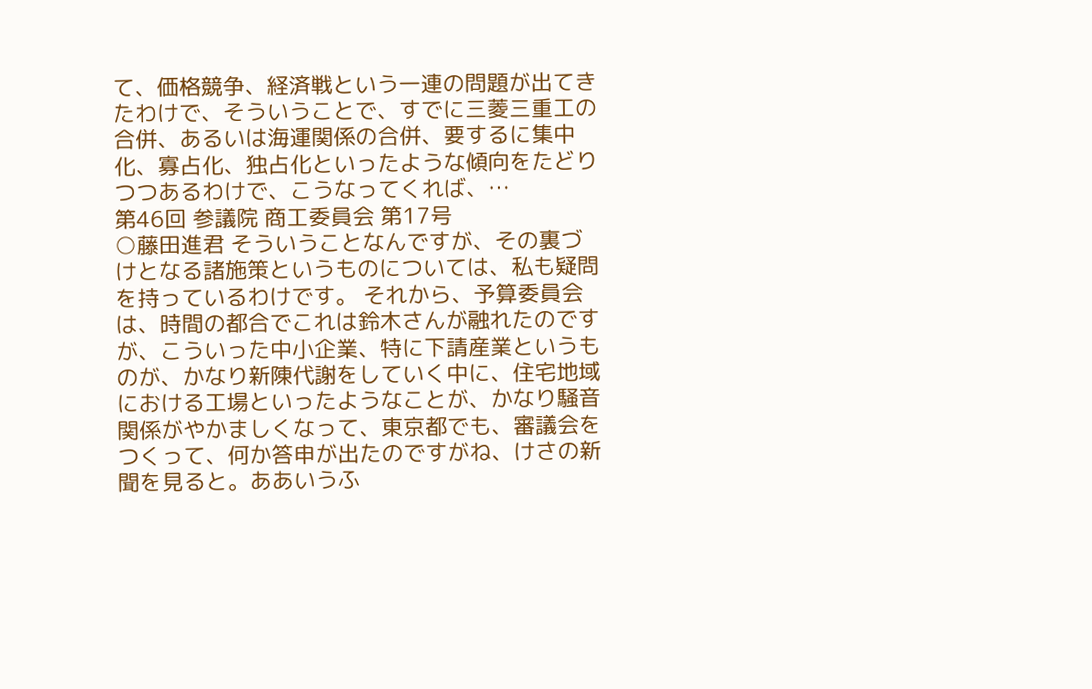て、価格競争、経済戦という一連の問題が出てきたわけで、そういうことで、すでに三菱三重工の合併、あるいは海運関係の合併、要するに集中化、寡占化、独占化といったような傾向をたどりつつあるわけで、こうなってくれば、…
第46回 参議院 商工委員会 第17号
○藤田進君 そういうことなんですが、その裏づけとなる諸施策というものについては、私も疑問を持っているわけです。 それから、予算委員会は、時間の都合でこれは鈴木さんが融れたのですが、こういった中小企業、特に下請産業というものが、かなり新陳代謝をしていく中に、住宅地域における工場といったようなことが、かなり騒音関係がやかましくなって、東京都でも、審議会をつくって、何か答申が出たのですがね、けさの新聞を見ると。ああいうふ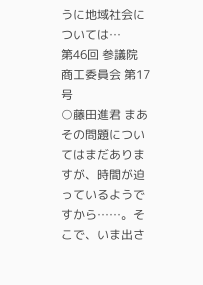うに地域社会については…
第46回 参議院 商工委員会 第17号
○藤田進君 まあその問題についてはまだありますが、時間が迫っているようですから……。そこで、いま出さ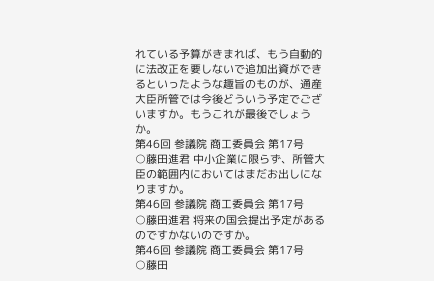れている予算がきまれば、もう自動的に法改正を要しないで追加出資ができるといったような趣旨のものが、通産大臣所管では今後どういう予定でございますか。もうこれが最後でしょうか。
第46回 参議院 商工委員会 第17号
○藤田進君 中小企業に限らず、所管大臣の範囲内においてはまだお出しになりますか。
第46回 参議院 商工委員会 第17号
○藤田進君 将来の国会提出予定があるのですかないのですか。
第46回 参議院 商工委員会 第17号
○藤田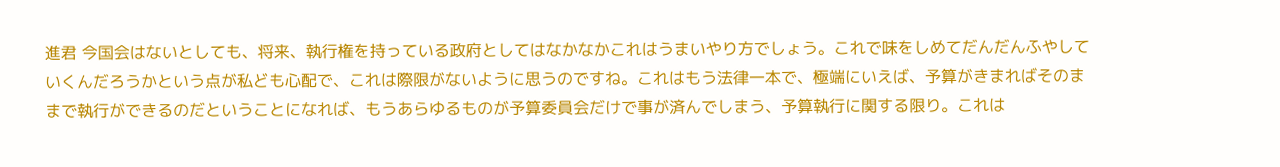進君 今国会はないとしても、将来、執行権を持っている政府としてはなかなかこれはうまいやり方でしょう。これで味をしめてだんだんふやしていくんだろうかという点が私ども心配で、これは際限がないように思うのですね。これはもう法律一本で、極端にいえば、予算がきまればそのままで執行ができるのだということになれば、もうあらゆるものが予算委員会だけで事が済んでしまう、予算執行に関する限り。これは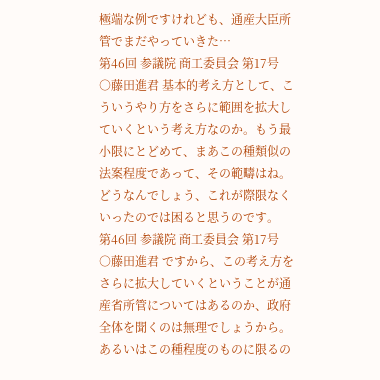極端な例ですけれども、通産大臣所管でまだやっていきた…
第46回 参議院 商工委員会 第17号
○藤田進君 基本的考え方として、こういうやり方をさらに範囲を拡大していくという考え方なのか。もう最小限にとどめて、まあこの種類似の法案程度であって、その範疇はね。どうなんでしょう、これが際限なくいったのでは困ると思うのです。
第46回 参議院 商工委員会 第17号
○藤田進君 ですから、この考え方をさらに拡大していくということが通産省所管についてはあるのか、政府全体を聞くのは無理でしょうから。あるいはこの種程度のものに限るの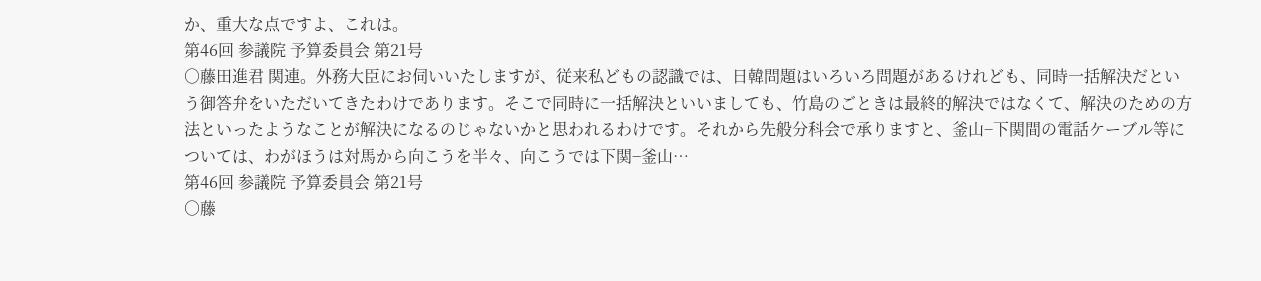か、重大な点ですよ、これは。
第46回 参議院 予算委員会 第21号
○藤田進君 関連。外務大臣にお伺いいたしますが、従来私どもの認識では、日韓問題はいろいろ問題があるけれども、同時一括解決だという御答弁をいただいてきたわけであります。そこで同時に一括解決といいましても、竹島のごときは最終的解決ではなくて、解決のための方法といったようなことが解決になるのじゃないかと思われるわけです。それから先般分科会で承りますと、釜山−下関間の電話ケーブル等については、わがほうは対馬から向こうを半々、向こうでは下関−釜山…
第46回 参議院 予算委員会 第21号
○藤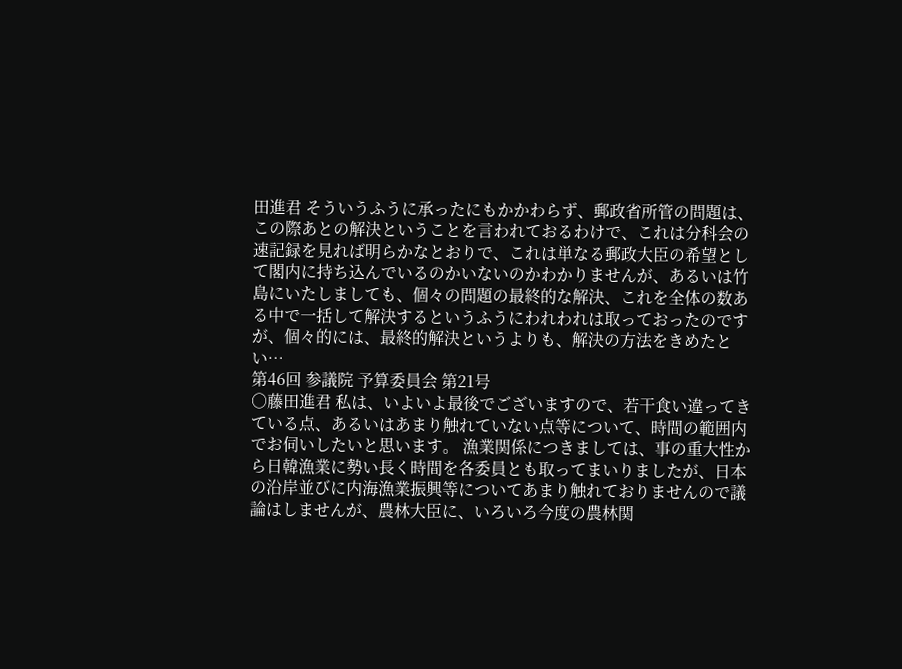田進君 そういうふうに承ったにもかかわらず、郵政省所管の問題は、この際あとの解決ということを言われておるわけで、これは分科会の速記録を見れば明らかなとおりで、これは単なる郵政大臣の希望として閣内に持ち込んでいるのかいないのかわかりませんが、あるいは竹島にいたしましても、個々の問題の最終的な解決、これを全体の数ある中で一括して解決するというふうにわれわれは取っておったのですが、個々的には、最終的解決というよりも、解決の方法をきめたとい…
第46回 参議院 予算委員会 第21号
○藤田進君 私は、いよいよ最後でございますので、若干食い違ってきている点、あるいはあまり触れていない点等について、時間の範囲内でお伺いしたいと思います。 漁業関係につきましては、事の重大性から日韓漁業に勢い長く時間を各委員とも取ってまいりましたが、日本の沿岸並びに内海漁業振興等についてあまり触れておりませんので議論はしませんが、農林大臣に、いろいろ今度の農林関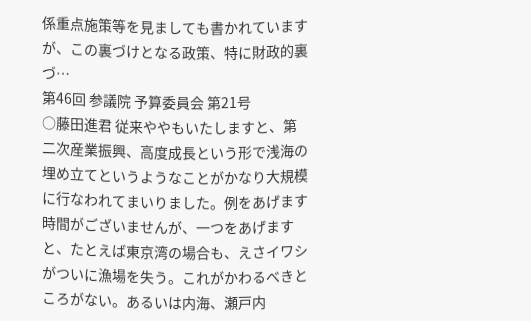係重点施策等を見ましても書かれていますが、この裏づけとなる政策、特に財政的裏づ…
第46回 参議院 予算委員会 第21号
○藤田進君 従来ややもいたしますと、第二次産業振興、高度成長という形で浅海の埋め立てというようなことがかなり大規模に行なわれてまいりました。例をあげます時間がございませんが、一つをあげますと、たとえば東京湾の場合も、えさイワシがついに漁場を失う。これがかわるべきところがない。あるいは内海、瀬戸内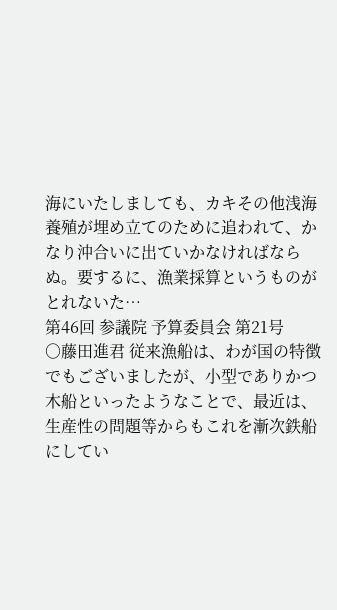海にいたしましても、カキその他浅海養殖が埋め立てのために追われて、かなり沖合いに出ていかなければならぬ。要するに、漁業採算というものがとれないた…
第46回 参議院 予算委員会 第21号
○藤田進君 従来漁船は、わが国の特徴でもございましたが、小型でありかつ木船といったようなことで、最近は、生産性の問題等からもこれを漸次鉄船にしてい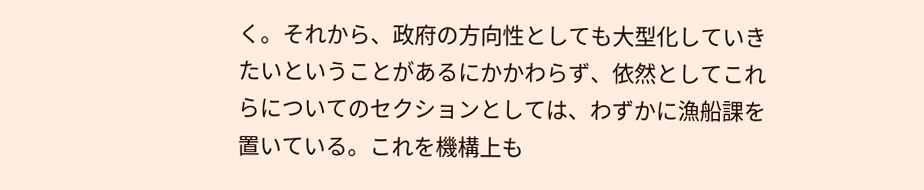く。それから、政府の方向性としても大型化していきたいということがあるにかかわらず、依然としてこれらについてのセクションとしては、わずかに漁船課を置いている。これを機構上も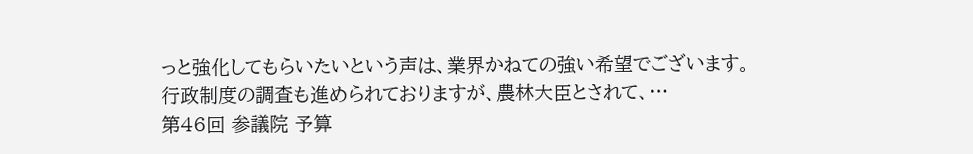っと強化してもらいたいという声は、業界かねての強い希望でございます。行政制度の調査も進められておりますが、農林大臣とされて、…
第46回 参議院 予算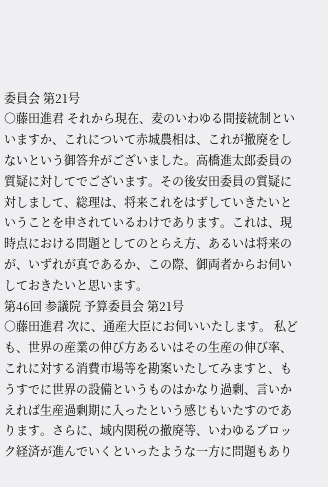委員会 第21号
○藤田進君 それから現在、麦のいわゆる間接統制といいますか、これについて赤城農相は、これが撤廃をしないという御答弁がございました。高橋進太郎委員の質疑に対してでございます。その後安田委員の質疑に対しまして、総理は、将来これをはずしていきたいということを申されているわけであります。これは、現時点における問題としてのとらえ方、あるいは将来のが、いずれが真であるか、この際、御両者からお伺いしておきたいと思います。
第46回 参議院 予算委員会 第21号
○藤田進君 次に、通産大臣にお伺いいたします。 私ども、世界の産業の伸び方あるいはその生産の伸び率、これに対する消費市場等を勘案いたしてみますと、もうすでに世界の設備というものはかなり過剰、言いかえれば生産過剰期に入ったという感じもいたすのであります。さらに、域内関税の撤廃等、いわゆるブロック経済が進んでいくといったような一方に問題もあり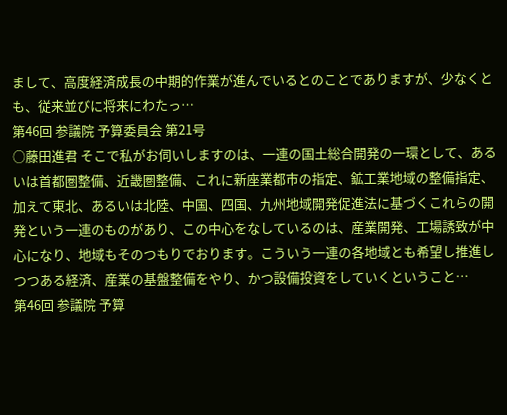まして、高度経済成長の中期的作業が進んでいるとのことでありますが、少なくとも、従来並びに将来にわたっ…
第46回 参議院 予算委員会 第21号
○藤田進君 そこで私がお伺いしますのは、一連の国土総合開発の一環として、あるいは首都圏整備、近畿圏整備、これに新座業都市の指定、鉱工業地域の整備指定、加えて東北、あるいは北陸、中国、四国、九州地域開発促進法に基づくこれらの開発という一連のものがあり、この中心をなしているのは、産業開発、工場誘致が中心になり、地域もそのつもりでおります。こういう一連の各地域とも希望し推進しつつある経済、産業の基盤整備をやり、かつ設備投資をしていくということ…
第46回 参議院 予算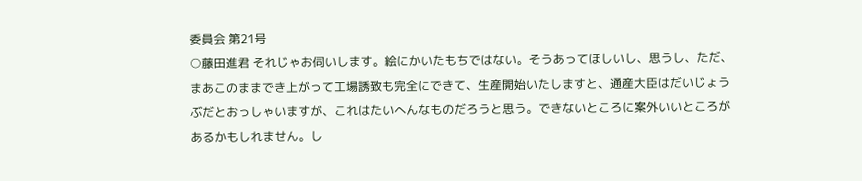委員会 第21号
○藤田進君 それじゃお伺いします。絵にかいたもちではない。そうあってほしいし、思うし、ただ、まあこのままでき上がって工場誘致も完全にできて、生産開始いたしますと、通産大臣はだいじょうぶだとおっしゃいますが、これはたいへんなものだろうと思う。できないところに案外いいところがあるかもしれません。し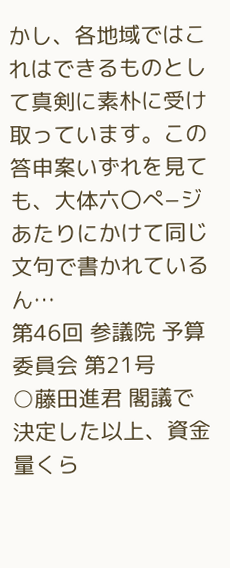かし、各地域ではこれはできるものとして真剣に素朴に受け取っています。この答申案いずれを見ても、大体六〇ぺ−ジあたりにかけて同じ文句で書かれているん…
第46回 参議院 予算委員会 第21号
○藤田進君 閣議で決定した以上、資金量くら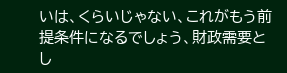いは、くらいじゃない、これがもう前提条件になるでしょう、財政需要とし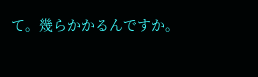て。幾らかかるんですか。